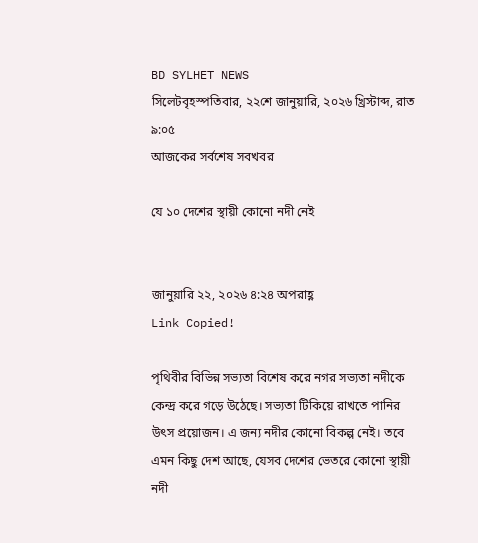BD SYLHET NEWS
সিলেটবৃহস্পতিবার, ২২শে জানুয়ারি, ২০২৬ খ্রিস্টাব্দ, রাত ৯:০৫
আজকের সর্বশেষ সবখবর

যে ১০ দেশের স্থায়ী কোনো নদী নেই


জানুয়ারি ২২, ২০২৬ ৪:২৪ অপরাহ্ণ
Link Copied!

পৃথিবীর বিভিন্ন সভ্যতা বিশেষ করে নগর সভ্যতা নদীকে কেন্দ্র করে গড়ে উঠেছে। সভ্যতা টিকিয়ে রাখতে পানির উৎস প্রয়োজন। এ জন্য নদীর কোনো বিকল্প নেই। তবে এমন কিছু দেশ আছে, যেসব দেশের ভেতরে কোনো স্থায়ী নদী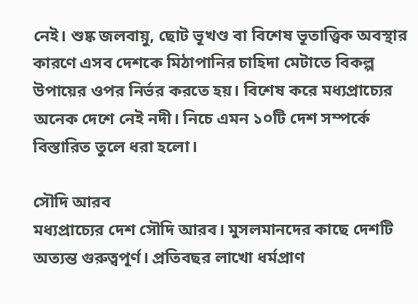নেই। শুষ্ক জলবায়ু, ছোট ভূখণ্ড বা বিশেষ ভূতাত্ত্বিক অবস্থার কারণে এসব দেশকে মিঠাপানির চাহিদা মেটাতে বিকল্প উপায়ের ওপর নির্ভর করতে হয়। বিশেষ করে মধ্যপ্রাচ্যের অনেক দেশে নেই নদী। নিচে এমন ১০টি দেশ সম্পর্কে বিস্তারিত তুলে ধরা হলো।

সৌদি আরব
মধ্যপ্রাচ্যের দেশ সৌদি আরব। মুসলমানদের কাছে দেশটি অত্যন্ত গুরুত্বপূর্ণ। প্রতিবছর লাখো ধর্মপ্রাণ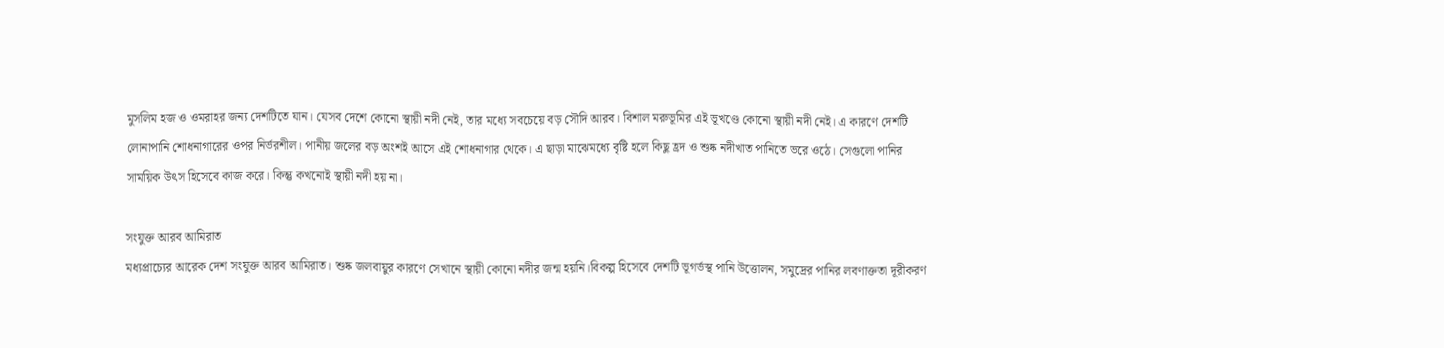মুসলিম হজ ও ওমরাহর জন্য দেশটিতে যান। যেসব দেশে কোনো স্থায়ী নদী নেই, তার মধ্যে সবচেয়ে বড় সৌদি আরব। বিশাল মরুভূমির এই ভূখণ্ডে কোনো স্থায়ী নদী নেই। এ কারণে দেশটি লোনাপানি শোধনাগারের ওপর নির্ভরশীল। পানীয় জলের বড় অংশই আসে এই শোধনাগার থেকে। এ ছাড়া মাঝেমধ্যে বৃষ্টি হলে কিছু হ্রদ ও শুষ্ক নদীখাত পানিতে ভরে ওঠে। সেগুলো পানির সাময়িক উৎস হিসেবে কাজ করে। কিন্তু কখনোই স্থায়ী নদী হয় না।

সংযুক্ত আরব আমিরাত
মধ্যপ্রাচ্যের আরেক দেশ সংযুক্ত আরব আমিরাত। শুষ্ক জলবায়ুর কারণে সেখানে স্থায়ী কোনো নদীর জন্ম হয়নি।বিকল্প হিসেবে দেশটি ভূগর্ভস্থ পানি উত্তোলন, সমুদ্রের পানির লবণাক্ততা দূরীকরণ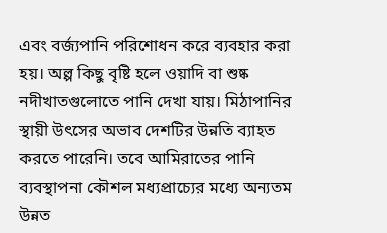এবং বর্জ্যপানি পরিশোধন করে ব্যবহার করা হয়। অল্প কিছু বৃষ্টি হলে ওয়াদি বা শুষ্ক নদীখাতগুলোতে পানি দেখা যায়। মিঠাপানির স্থায়ী উৎসের অভাব দেশটির উন্নতি ব্যাহত করতে পারেনি। তবে আমিরাতের পানি ব্যবস্থাপনা কৌশল মধ্যপ্রাচ্যের মধ্যে অন্যতম উন্নত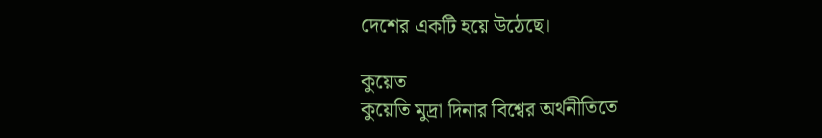দেশের একটি হয়ে উঠেছে।

কুয়েত
কুয়েতি মুদ্রা দিনার বিশ্বের অর্থনীতিতে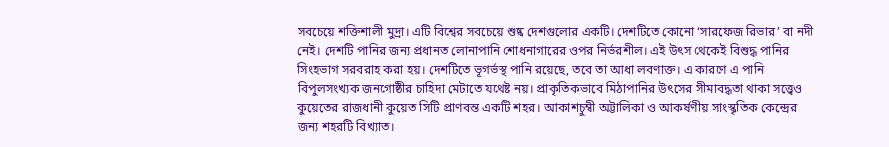সবচেয়ে শক্তিশালী মুদ্রা। এটি বিশ্বের সবচেয়ে শুষ্ক দেশগুলোর একটি। দেশটিতে কোনো ‘সারফেজ রিভার’ বা নদী নেই। দেশটি পানির জন্য প্রধানত লোনাপানি শোধনাগারের ওপর নির্ভরশীল। এই উৎস থেকেই বিশুদ্ধ পানির সিংহভাগ সরবরাহ করা হয়। দেশটিতে ভূগর্ভস্থ পানি রয়েছে, তবে তা আধা লবণাক্ত। এ কারণে এ পানি বিপুলসংখ্যক জনগোষ্ঠীর চাহিদা মেটাতে যথেষ্ট নয়। প্রাকৃতিকভাবে মিঠাপানির উৎসের সীমাবদ্ধতা থাকা সত্ত্বেও কুয়েতের রাজধানী কুয়েত সিটি প্রাণবন্ত একটি শহর। আকাশচুম্বী অট্টালিকা ও আকর্ষণীয় সাংস্কৃতিক কেন্দ্রের জন্য শহরটি বিখ্যাত।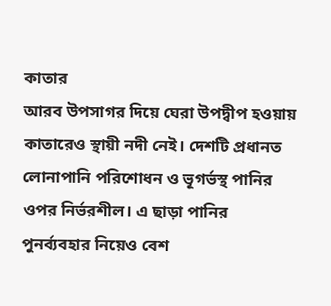কাতার
আরব উপসাগর দিয়ে ঘেরা উপদ্বীপ হওয়ায় কাতারেও স্থায়ী নদী নেই। দেশটি প্রধানত লোনাপানি পরিশোধন ও ভূগর্ভস্থ পানির ওপর নির্ভরশীল। এ ছাড়া পানির পুনর্ব্যবহার নিয়েও বেশ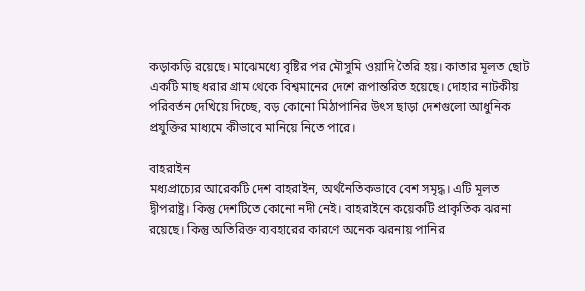কড়াকড়ি রয়েছে। মাঝেমধ্যে বৃষ্টির পর মৌসুমি ওয়াদি তৈরি হয়। কাতার মূলত ছোট একটি মাছ ধরার গ্রাম থেকে বিশ্বমানের দেশে রূপান্তরিত হয়েছে। দোহার নাটকীয় পরিবর্তন দেখিয়ে দিচ্ছে, বড় কোনো মিঠাপানির উৎস ছাড়া দেশগুলো আধুনিক প্রযুক্তির মাধ্যমে কীভাবে মানিয়ে নিতে পারে।

বাহরাইন
মধ্যপ্রাচ্যের আরেকটি দেশ বাহরাইন, অর্থনৈতিকভাবে বেশ সমৃদ্ধ। এটি মূলত দ্বীপরাষ্ট্র। কিন্তু দেশটিতে কোনো নদী নেই। বাহরাইনে কয়েকটি প্রাকৃতিক ঝরনা রয়েছে। কিন্তু অতিরিক্ত ব্যবহারের কারণে অনেক ঝরনায় পানির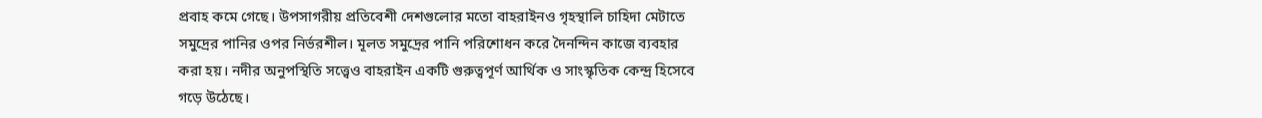প্রবাহ কমে গেছে। উপসাগরীয় প্রতিবেশী দেশগুলোর মতো বাহরাইনও গৃহস্থালি চাহিদা মেটাতে সমুদ্রের পানির ওপর নির্ভরশীল। মূলত সমুদ্রের পানি পরিশোধন করে দৈনন্দিন কাজে ব্যবহার করা হয়। নদীর অনুপস্থিতি সত্ত্বেও বাহরাইন একটি গুরুত্বপূর্ণ আর্থিক ও সাংস্কৃতিক কেন্দ্র হিসেবে গড়ে উঠেছে।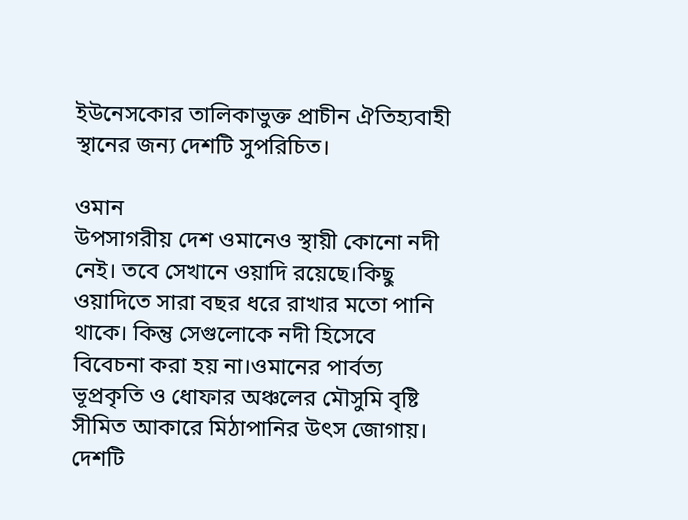ইউনেসকোর তালিকাভুক্ত প্রাচীন ঐতিহ্যবাহী স্থানের জন্য দেশটি সুপরিচিত।

ওমান
উপসাগরীয় দেশ ওমানেও স্থায়ী কোনো নদী নেই। তবে সেখানে ওয়াদি রয়েছে।কিছু ওয়াদিতে সারা বছর ধরে রাখার মতো পানি থাকে। কিন্তু সেগুলোকে নদী হিসেবে বিবেচনা করা হয় না।ওমানের পার্বত্য ভূপ্রকৃতি ও ধোফার অঞ্চলের মৌসুমি বৃষ্টি সীমিত আকারে মিঠাপানির উৎস জোগায়। দেশটি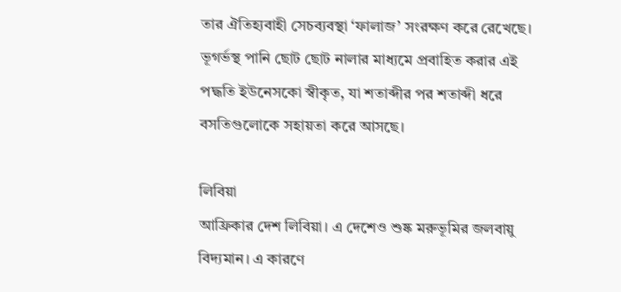তার ঐতিহ্যবাহী সেচব্যবস্থা ‘ফালাজ’ সংরক্ষণ করে রেখেছে। ভূগর্ভস্থ পানি ছোট ছোট নালার মাধ্যমে প্রবাহিত করার এই পদ্ধতি ইউনেসকো স্বীকৃত, যা শতাব্দীর পর শতাব্দী ধরে বসতিগুলোকে সহায়তা করে আসছে।

লিবিয়া
আফ্রিকার দেশ লিবিয়া। এ দেশেও শুষ্ক মরুভূমির জলবায়ু বিদ্যমান। এ কারণে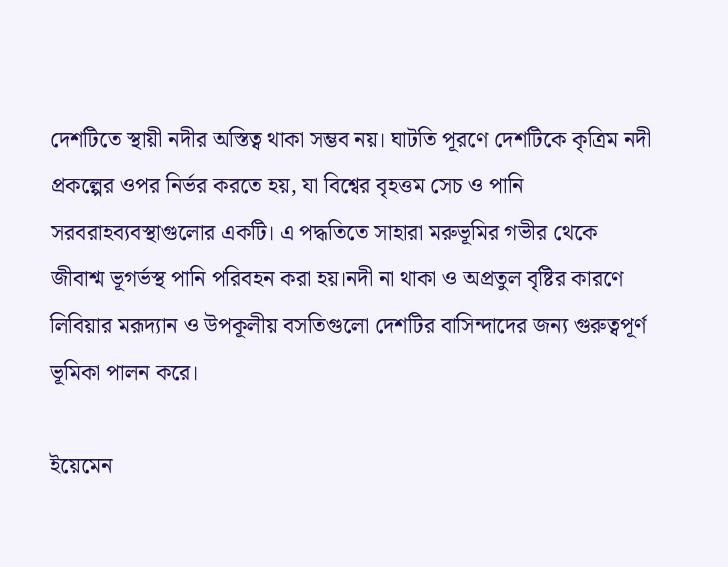দেশটিতে স্থায়ী নদীর অস্তিত্ব থাকা সম্ভব নয়। ঘাটতি পূরণে দেশটিকে কৃত্রিম নদী প্রকল্পের ওপর নির্ভর করতে হয়, যা বিশ্বের বৃহত্তম সেচ ও পানি সরবরাহব্যবস্থাগুলোর একটি। এ পদ্ধতিতে সাহারা মরুভূমির গভীর থেকে জীবাশ্ম ভূগর্ভস্থ পানি পরিবহন করা হয়।নদী না থাকা ও অপ্রতুল বৃষ্টির কারণে লিবিয়ার মরূদ্যান ও উপকূলীয় বসতিগুলো দেশটির বাসিন্দাদের জন্য গুরুত্বপূর্ণ ভূমিকা পালন করে।

ইয়েমেন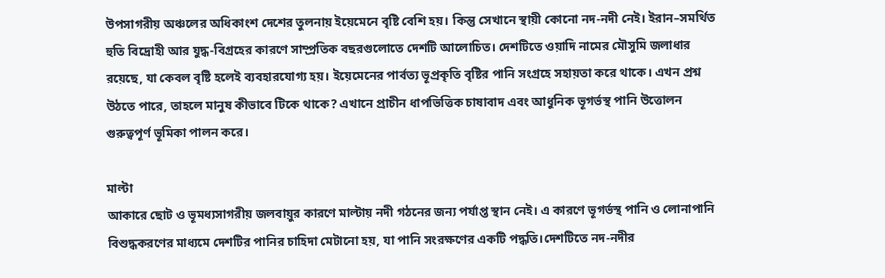উপসাগরীয় অঞ্চলের অধিকাংশ দেশের তুলনায় ইয়েমেনে বৃষ্টি বেশি হয়। কিন্তু সেখানে স্থায়ী কোনো নদ-নদী নেই। ইরান–সমর্থিত হুতি বিদ্রোহী আর যুদ্ধ-বিগ্রহের কারণে সাম্প্রতিক বছরগুলোতে দেশটি আলোচিত। দেশটিতে ওয়াদি নামের মৌসুমি জলাধার রয়েছে, যা কেবল বৃষ্টি হলেই ব্যবহারযোগ্য হয়। ইয়েমেনের পার্বত্য ভূপ্রকৃতি বৃষ্টির পানি সংগ্রহে সহায়তা করে থাকে। এখন প্রশ্ন উঠতে পারে, তাহলে মানুষ কীভাবে টিকে থাকে? এখানে প্রাচীন ধাপভিত্তিক চাষাবাদ এবং আধুনিক ভূগর্ভস্থ পানি উত্তোলন গুরুত্বপূর্ণ ভূমিকা পালন করে।

মাল্টা
আকারে ছোট ও ভূমধ্যসাগরীয় জলবায়ুর কারণে মাল্টায় নদী গঠনের জন্য পর্যাপ্ত স্থান নেই। এ কারণে ভূগর্ভস্থ পানি ও লোনাপানি বিশুদ্ধকরণের মাধ্যমে দেশটির পানির চাহিদা মেটানো হয়, যা পানি সংরক্ষণের একটি পদ্ধতি।দেশটিতে নদ-নদীর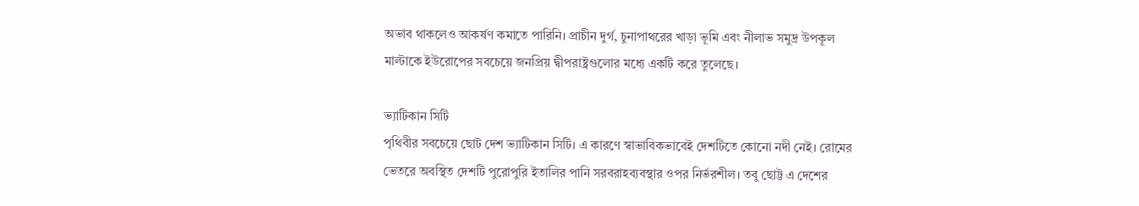অভাব থাকলেও আকর্ষণ কমাতে পারিনি। প্রাচীন দুর্গ, চুনাপাথরের খাড়া ভূমি এবং নীলাভ সমুদ্র উপকূল মাল্টাকে ইউরোপের সবচেয়ে জনপ্রিয় দ্বীপরাষ্ট্রগুলোর মধ্যে একটি করে তুলেছে।

ভ্যাটিকান সিটি
পৃথিবীর সবচেয়ে ছোট দেশ ভ্যাটিকান সিটি। এ কারণে স্বাভাবিকভাবেই দেশটিতে কোনো নদী নেই। রোমের ভেতরে অবস্থিত দেশটি পুরোপুরি ইতালির পানি সরবরাহব্যবস্থার ওপর নির্ভরশীল। তবু ছোট্ট এ দেশের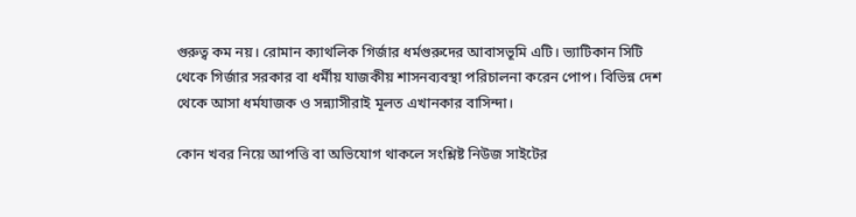গুরুত্ব কম নয়। রোমান ক্যাথলিক গির্জার ধর্মগুরুদের আবাসভূমি এটি। ভ্যাটিকান সিটি থেকে গির্জার সরকার বা ধর্মীয় যাজকীয় শাসনব্যবস্থা পরিচালনা করেন পোপ। বিভিন্ন দেশ থেকে আসা ধর্মযাজক ও সন্ন্যাসীরাই মূলত এখানকার বাসিন্দা।

কোন খবর নিয়ে আপত্তি বা অভিযোগ থাকলে সংশ্লিষ্ট নিউজ সাইটের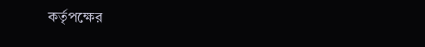কর্তৃপক্ষের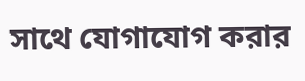সাথে যোগাযোগ করার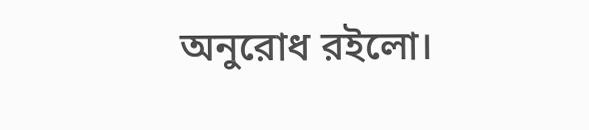অনুরোধ রইলো।